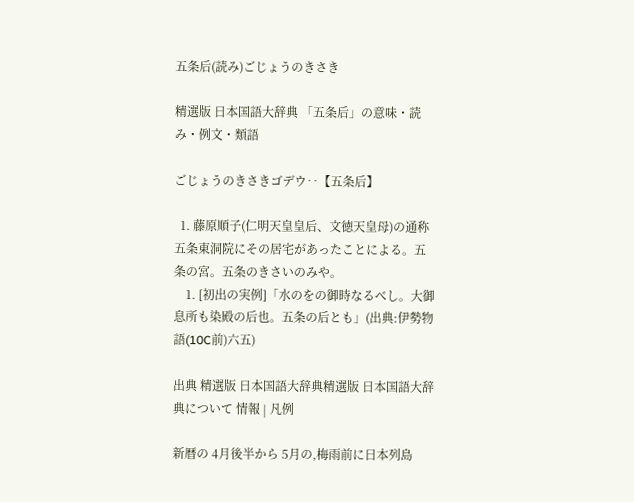五条后(読み)ごじょうのきさき

精選版 日本国語大辞典 「五条后」の意味・読み・例文・類語

ごじょうのきさきゴデウ‥【五条后】

  1. 藤原順子(仁明天皇皇后、文徳天皇母)の通称五条東洞院にその居宅があったことによる。五条の宮。五条のきさいのみや。
    1. [初出の実例]「水のをの御時なるべし。大御息所も染殿の后也。五条の后とも」(出典:伊勢物語(10C前)六五)

出典 精選版 日本国語大辞典精選版 日本国語大辞典について 情報 | 凡例

新暦の 4月後半から 5月の,梅雨前に日本列島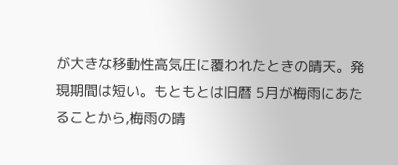が大きな移動性高気圧に覆われたときの晴天。発現期間は短い。もともとは旧暦 5月が梅雨にあたることから,梅雨の晴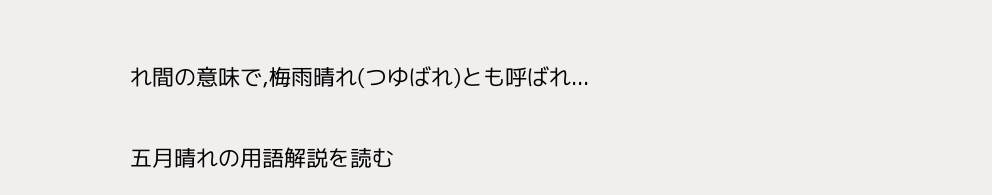れ間の意味で,梅雨晴れ(つゆばれ)とも呼ばれ...

五月晴れの用語解説を読む